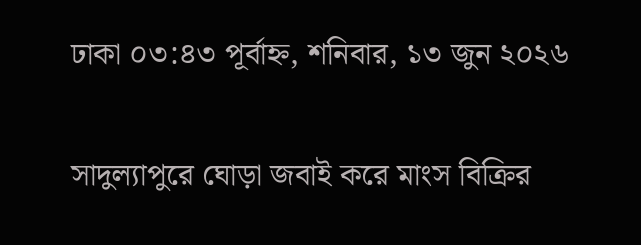ঢাকা ০৩:৪৩ পূর্বাহ্ন, শনিবার, ১৩ জুন ২০২৬

সাদুল্যাপুরে ঘোড়া জবাই করে মাংস বিক্রির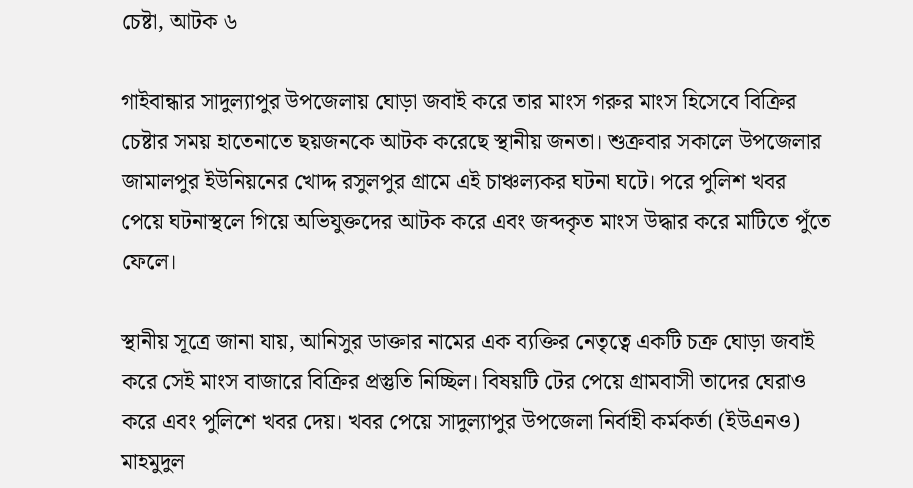চেষ্টা, আটক ৬

গাইবান্ধার সাদুল্যাপুর উপজেলায় ঘোড়া জবাই করে তার মাংস গরুর মাংস হিসেবে বিক্রির চেষ্টার সময় হাতেনাতে ছয়জনকে আটক করেছে স্থানীয় জনতা। শুক্রবার সকালে উপজেলার জামালপুর ইউনিয়নের খোদ্দ রসুলপুর গ্রামে এই চাঞ্চল্যকর ঘটনা ঘটে। পরে পুলিশ খবর পেয়ে ঘটনাস্থলে গিয়ে অভিযুক্তদের আটক করে এবং জব্দকৃত মাংস উদ্ধার করে মাটিতে পুঁতে ফেলে।

স্থানীয় সূত্রে জানা যায়, আনিসুর ডাক্তার নামের এক ব্যক্তির নেতৃত্বে একটি চক্র ঘোড়া জবাই করে সেই মাংস বাজারে বিক্রির প্রস্তুতি নিচ্ছিল। বিষয়টি টের পেয়ে গ্রামবাসী তাদের ঘেরাও করে এবং পুলিশে খবর দেয়। খবর পেয়ে সাদুল্যাপুর উপজেলা নির্বাহী কর্মকর্তা (ইউএনও) মাহমুদুল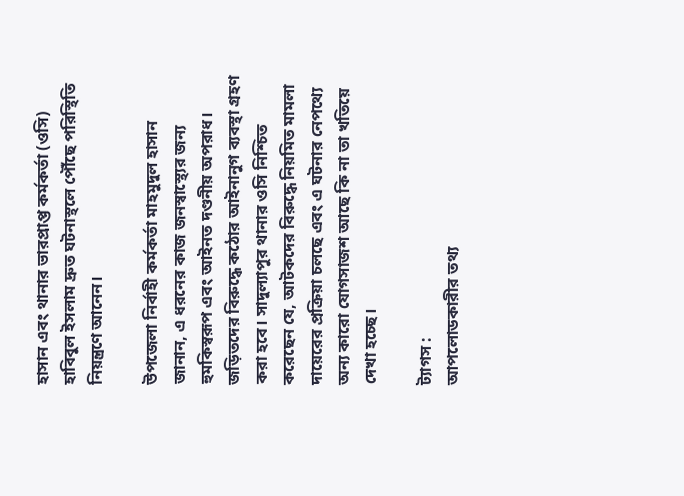হাসান এবং থানার ভারপ্রাপ্ত কর্মকর্তা (ওসি) হাবিবুল ইসলাম দ্রুত ঘটনাস্থলে পৌঁছে পরিস্থিতি নিয়ন্ত্রণে আনেন।

উপজেলা নির্বাহী কর্মকর্তা মাহমুদুল হাসান জানান, এ ধরনের কাজ জনস্বাস্থ্যের জন্য হুমকিস্বরূপ এবং আইনত দণ্ডনীয় অপরাধ। জড়িতদের বিরুদ্ধে কঠোর আইনানুগ ব্যবস্থা গ্রহণ করা হবে। সাদুল্যাপুর থানার ওসি নিশ্চিত করেছেন যে, আটকদের বিরুদ্ধে নিয়মিত মামলা দায়েরের প্রক্রিয়া চলছে এবং এ ঘটনার নেপথ্যে অন্য কারো যোগসাজশ আছে কি না তা খতিয়ে দেখা হচ্ছে।

ট্যাগস :
আপলোডকারীর তথ্য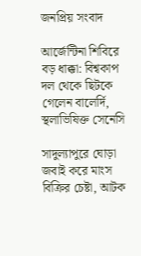জনপ্রিয় সংবাদ

আর্জেন্টিনা শিবিরে বড় ধাক্কা: বিশ্বকাপ দল থেকে ছিটকে গেলেন বালের্দি, স্থলাভিষিক্ত সেনেসি

সাদুল্যাপুরে ঘোড়া জবাই করে মাংস বিক্রির চেষ্টা, আটক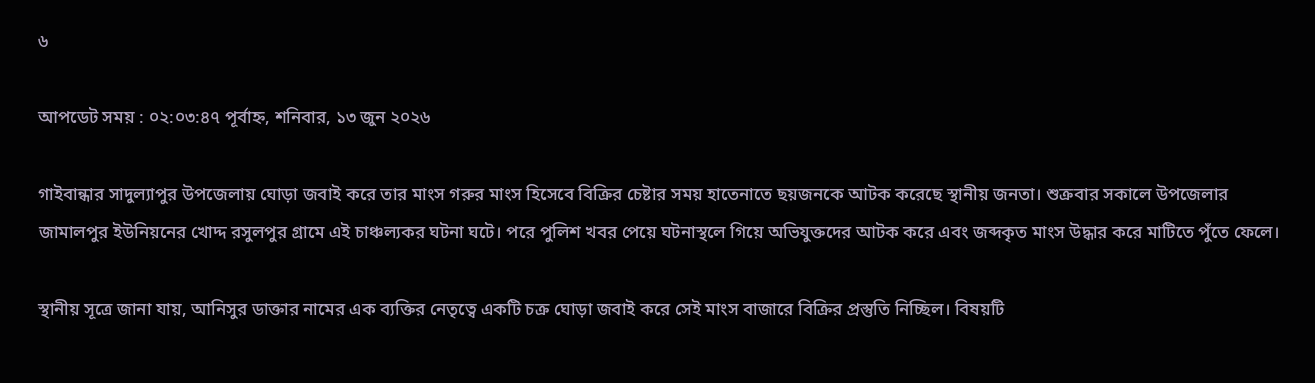৬

আপডেট সময় : ০২:০৩:৪৭ পূর্বাহ্ন, শনিবার, ১৩ জুন ২০২৬

গাইবান্ধার সাদুল্যাপুর উপজেলায় ঘোড়া জবাই করে তার মাংস গরুর মাংস হিসেবে বিক্রির চেষ্টার সময় হাতেনাতে ছয়জনকে আটক করেছে স্থানীয় জনতা। শুক্রবার সকালে উপজেলার জামালপুর ইউনিয়নের খোদ্দ রসুলপুর গ্রামে এই চাঞ্চল্যকর ঘটনা ঘটে। পরে পুলিশ খবর পেয়ে ঘটনাস্থলে গিয়ে অভিযুক্তদের আটক করে এবং জব্দকৃত মাংস উদ্ধার করে মাটিতে পুঁতে ফেলে।

স্থানীয় সূত্রে জানা যায়, আনিসুর ডাক্তার নামের এক ব্যক্তির নেতৃত্বে একটি চক্র ঘোড়া জবাই করে সেই মাংস বাজারে বিক্রির প্রস্তুতি নিচ্ছিল। বিষয়টি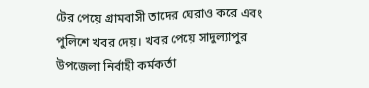টের পেয়ে গ্রামবাসী তাদের ঘেরাও করে এবং পুলিশে খবর দেয়। খবর পেয়ে সাদুল্যাপুর উপজেলা নির্বাহী কর্মকর্তা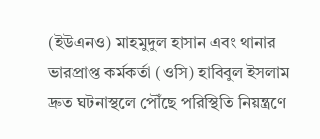(ইউএনও) মাহমুদুল হাসান এবং থানার ভারপ্রাপ্ত কর্মকর্তা (ওসি) হাবিবুল ইসলাম দ্রুত ঘটনাস্থলে পৌঁছে পরিস্থিতি নিয়ন্ত্রণে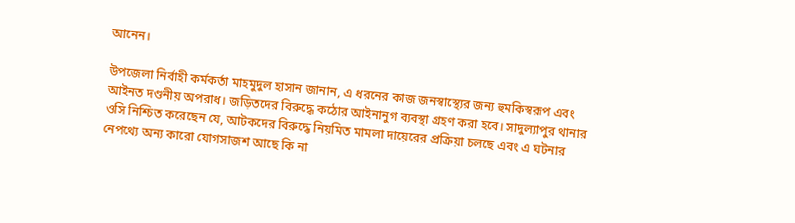আনেন।

উপজেলা নির্বাহী কর্মকর্তা মাহমুদুল হাসান জানান, এ ধরনের কাজ জনস্বাস্থ্যের জন্য হুমকিস্বরূপ এবং আইনত দণ্ডনীয় অপরাধ। জড়িতদের বিরুদ্ধে কঠোর আইনানুগ ব্যবস্থা গ্রহণ করা হবে। সাদুল্যাপুর থানার ওসি নিশ্চিত করেছেন যে, আটকদের বিরুদ্ধে নিয়মিত মামলা দায়েরের প্রক্রিয়া চলছে এবং এ ঘটনার নেপথ্যে অন্য কারো যোগসাজশ আছে কি না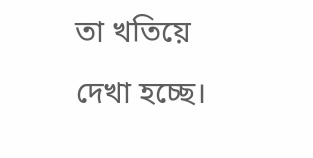তা খতিয়ে দেখা হচ্ছে।